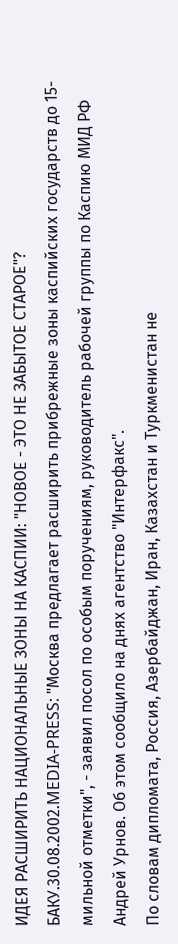ИДЕЯ РАСШИРИТЬ НАЦИОНАЛЬНЫЕ ЗОНЫ НА КАСПИИ: "НОВОЕ - ЭТО НЕ ЗАБЫТОЕ СТАРОЕ"?
БАКУ.30.08.2002.MEDIA-PRESS: "Москва предлагает расширить прибрежные зоны каспийских государств до 15-мильной отметки", - заявил посол по особым поручениям, руководитель рабочей группы по Каспию МИД РФ Андрей Урнов. Об этом сообщило на днях агентство "Интерфакс".
По словам дипломата, Россия, Азербайджан, Иран, Казахстан и Туркменистан не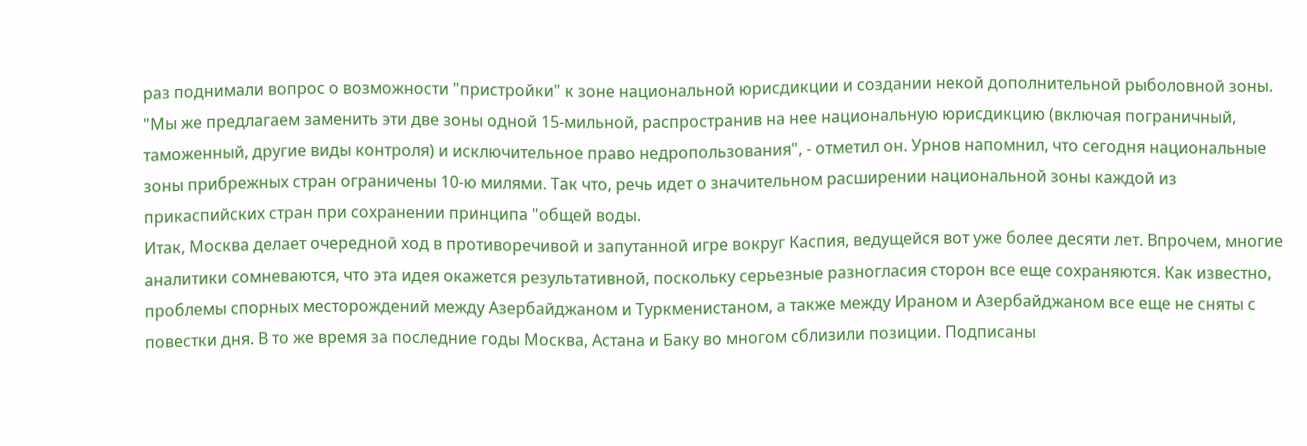раз поднимали вопрос о возможности "пристройки" к зоне национальной юрисдикции и создании некой дополнительной рыболовной зоны. "Мы же предлагаем заменить эти две зоны одной 15-мильной, распространив на нее национальную юрисдикцию (включая пограничный, таможенный, другие виды контроля) и исключительное право недропользования", - отметил он. Урнов напомнил, что сегодня национальные зоны прибрежных стран ограничены 10-ю милями. Так что, речь идет о значительном расширении национальной зоны каждой из прикаспийских стран при сохранении принципа "общей воды.
Итак, Москва делает очередной ход в противоречивой и запутанной игре вокруг Каспия, ведущейся вот уже более десяти лет. Впрочем, многие аналитики сомневаются, что эта идея окажется результативной, поскольку серьезные разногласия сторон все еще сохраняются. Как известно, проблемы спорных месторождений между Азербайджаном и Туркменистаном, а также между Ираном и Азербайджаном все еще не сняты с повестки дня. В то же время за последние годы Москва, Астана и Баку во многом сблизили позиции. Подписаны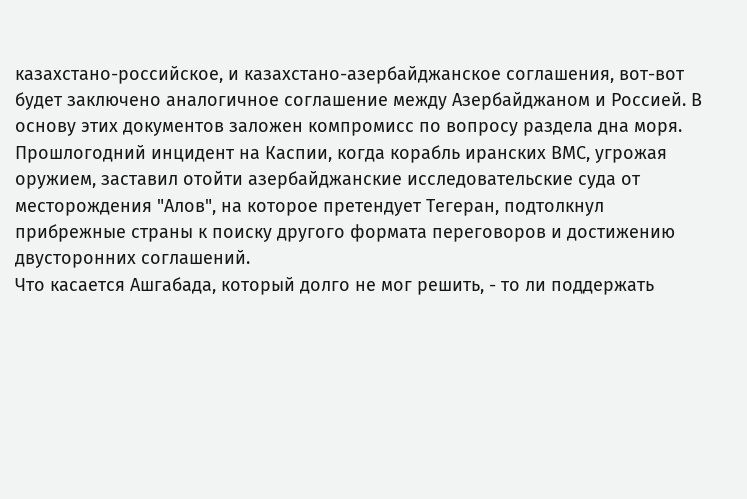казахстано-российское, и казахстано-азербайджанское соглашения, вот-вот будет заключено аналогичное соглашение между Азербайджаном и Россией. В основу этих документов заложен компромисс по вопросу раздела дна моря. Прошлогодний инцидент на Каспии, когда корабль иранских ВМС, угрожая оружием, заставил отойти азербайджанские исследовательские суда от месторождения "Алов", на которое претендует Тегеран, подтолкнул прибрежные страны к поиску другого формата переговоров и достижению двусторонних соглашений.
Что касается Ашгабада, который долго не мог решить, - то ли поддержать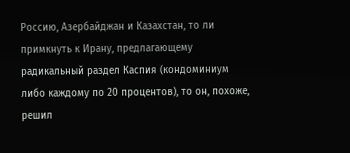Россию, Азербайджан и Казахстан, то ли примкнуть к Ирану, предлагающему радикальный раздел Каспия (кондоминиум либо каждому по 20 процентов), то он, похоже, решил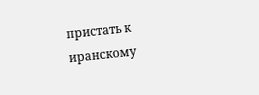пристать к иранскому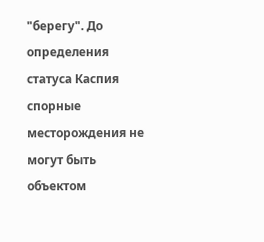"берегу". До определения статуса Каспия спорные месторождения не могут быть объектом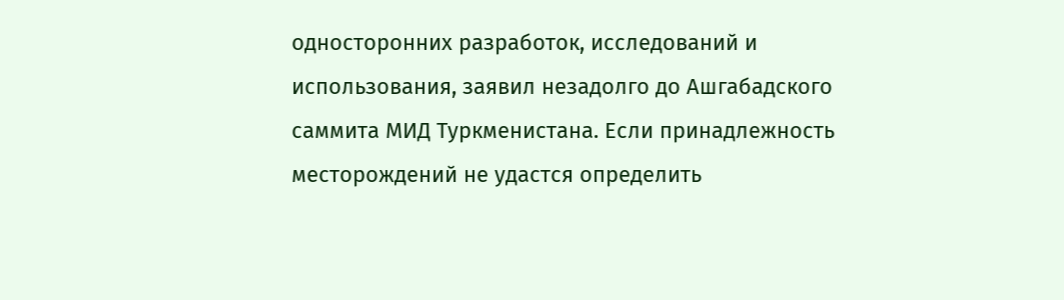односторонних разработок, исследований и использования, заявил незадолго до Ашгабадского саммита МИД Туркменистана. Если принадлежность месторождений не удастся определить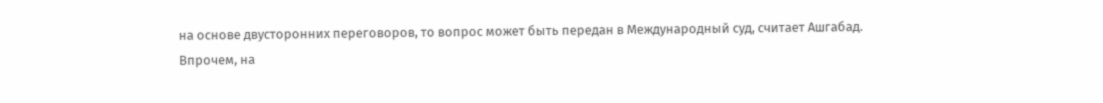на основе двусторонних переговоров, то вопрос может быть передан в Международный суд, считает Ашгабад.
Впрочем, на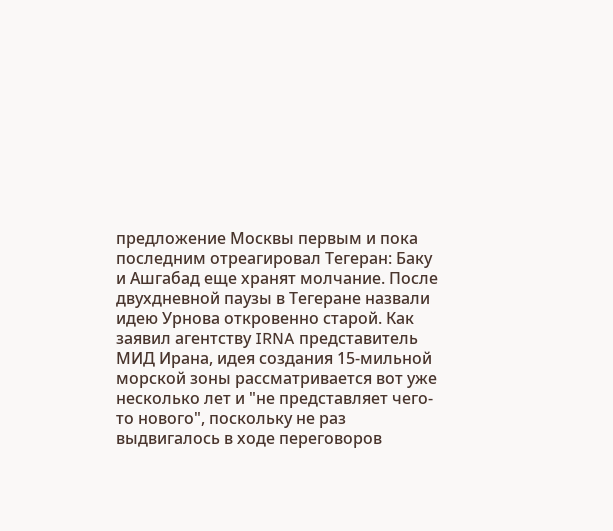предложение Москвы первым и пока последним отреагировал Тегеран: Баку и Ашгабад еще хранят молчание. После двухдневной паузы в Тегеране назвали идею Урнова откровенно старой. Как заявил агентству IRNA представитель МИД Ирана, идея создания 15-мильной морской зоны рассматривается вот уже несколько лет и "не представляет чего-то нового", поскольку не раз выдвигалось в ходе переговоров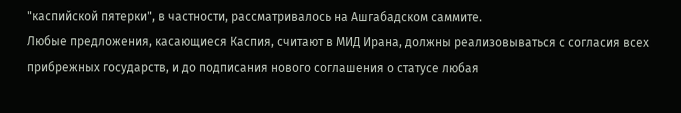"каспийской пятерки", в частности, рассматривалось на Ашгабадском саммите.
Любые предложения, касающиеся Каспия, считают в МИД Ирана, должны реализовываться с согласия всех прибрежных государств, и до подписания нового соглашения о статусе любая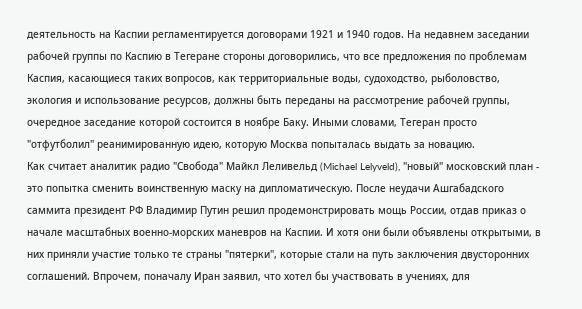деятельность на Каспии регламентируется договорами 1921 и 1940 годов. На недавнем заседании рабочей группы по Каспию в Тегеране стороны договорились, что все предложения по проблемам Каспия, касающиеся таких вопросов, как территориальные воды, судоходство, рыболовство, экология и использование ресурсов, должны быть переданы на рассмотрение рабочей группы, очередное заседание которой состоится в ноябре Баку. Иными словами, Тегеран просто "отфутболил" реанимированную идею, которую Москва попыталась выдать за новацию.
Как считает аналитик радио "Свобода" Майкл Леливельд (Michael Lelyveld), "новый" московский план - это попытка сменить воинственную маску на дипломатическую. После неудачи Ашгабадского саммита президент РФ Владимир Путин решил продемонстрировать мощь России, отдав приказ о начале масштабных военно-морских маневров на Каспии. И хотя они были объявлены открытыми, в них приняли участие только те страны "пятерки", которые стали на путь заключения двусторонних соглашений. Впрочем, поначалу Иран заявил, что хотел бы участвовать в учениях, для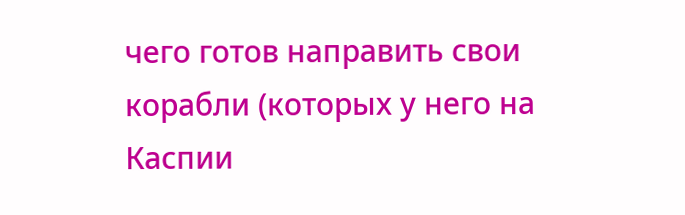чего готов направить свои корабли (которых у него на Каспии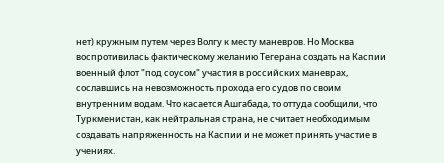нет) кружным путем через Волгу к месту маневров. Но Москва воспротивилась фактическому желанию Тегерана создать на Каспии военный флот "под соусом" участия в российских маневрах, сославшись на невозможность прохода его судов по своим внутренним водам. Что касается Ашгабада, то оттуда сообщили, что Туркменистан, как нейтральная страна, не считает необходимым создавать напряженность на Каспии и не может принять участие в учениях.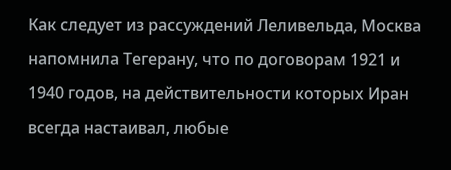Как следует из рассуждений Леливельда, Москва напомнила Тегерану, что по договорам 1921 и 1940 годов, на действительности которых Иран всегда настаивал, любые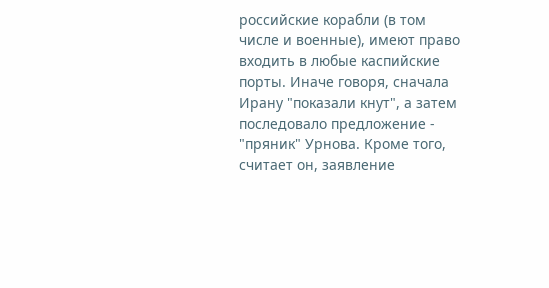российские корабли (в том числе и военные), имеют право входить в любые каспийские порты. Иначе говоря, сначала Ирану "показали кнут", а затем последовало предложение - "пряник" Урнова. Кроме того, считает он, заявление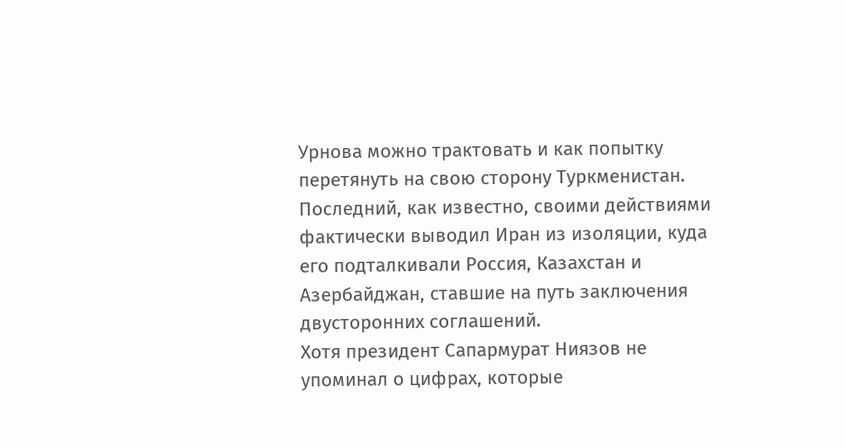Урнова можно трактовать и как попытку перетянуть на свою сторону Туркменистан. Последний, как известно, своими действиями фактически выводил Иран из изоляции, куда его подталкивали Россия, Казахстан и Азербайджан, ставшие на путь заключения двусторонних соглашений.
Хотя президент Сапармурат Ниязов не упоминал о цифрах, которые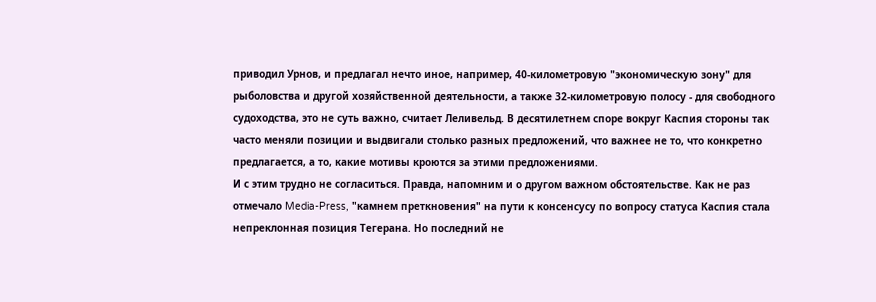приводил Урнов, и предлагал нечто иное, например, 40-километровую "экономическую зону" для рыболовства и другой хозяйственной деятельности, а также 32-километровую полосу - для свободного судоходства, это не суть важно, считает Леливельд. В десятилетнем споре вокруг Каспия стороны так часто меняли позиции и выдвигали столько разных предложений, что важнее не то, что конкретно предлагается, а то, какие мотивы кроются за этими предложениями.
И с этим трудно не согласиться. Правда, напомним и о другом важном обстоятельстве. Как не раз отмечало Media-Press, "камнем преткновения" на пути к консенсусу по вопросу статуса Каспия стала непреклонная позиция Тегерана. Но последний не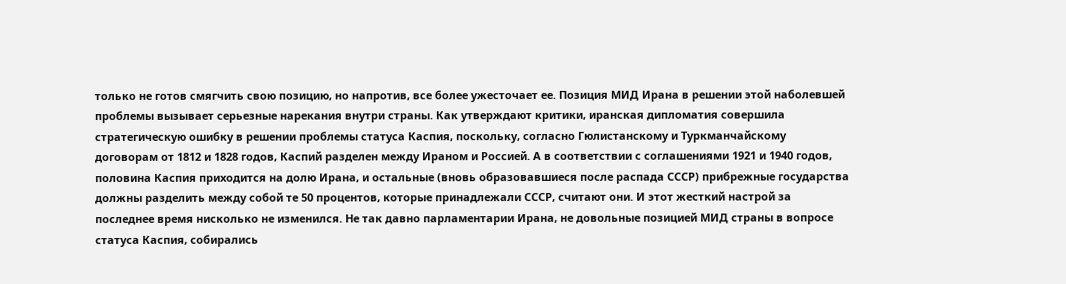только не готов смягчить свою позицию, но напротив, все более ужесточает ее. Позиция МИД Ирана в решении этой наболевшей проблемы вызывает серьезные нарекания внутри страны. Как утверждают критики, иранская дипломатия совершила стратегическую ошибку в решении проблемы статуса Каспия, поскольку, согласно Гюлистанскому и Туркманчайскому договорам от 1812 и 1828 годов, Каспий разделен между Ираном и Россией. А в соответствии с соглашениями 1921 и 1940 годов, половина Каспия приходится на долю Ирана, и остальные (вновь образовавшиеся после распада СССР) прибрежные государства должны разделить между собой те 50 процентов, которые принадлежали СССР, считают они. И этот жесткий настрой за последнее время нисколько не изменился. Не так давно парламентарии Ирана, не довольные позицией МИД страны в вопросе статуса Каспия, собирались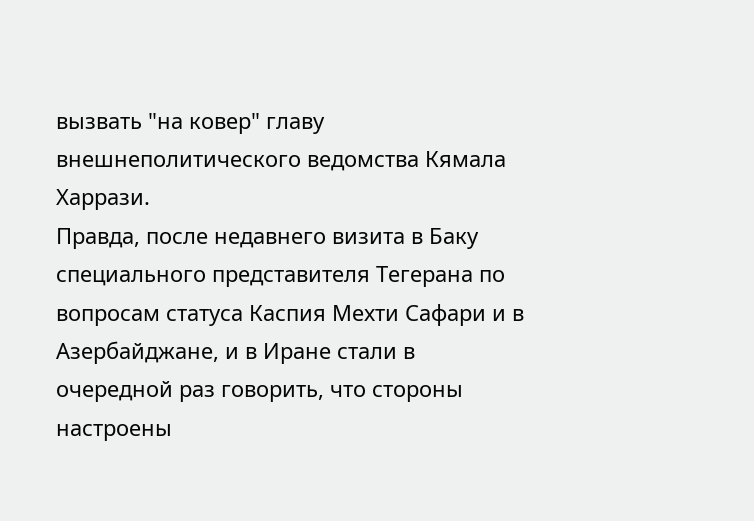вызвать "на ковер" главу внешнеполитического ведомства Кямала Харрази.
Правда, после недавнего визита в Баку специального представителя Тегерана по вопросам статуса Каспия Мехти Сафари и в Азербайджане, и в Иране стали в очередной раз говорить, что стороны настроены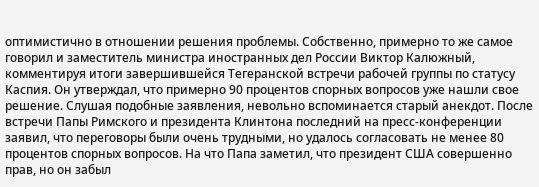оптимистично в отношении решения проблемы. Собственно, примерно то же самое говорил и заместитель министра иностранных дел России Виктор Калюжный, комментируя итоги завершившейся Тегеранской встречи рабочей группы по статусу Каспия. Он утверждал, что примерно 90 процентов спорных вопросов уже нашли свое решение. Слушая подобные заявления, невольно вспоминается старый анекдот. После встречи Папы Римского и президента Клинтона последний на пресс-конференции заявил, что переговоры были очень трудными, но удалось согласовать не менее 80 процентов спорных вопросов. На что Папа заметил, что президент США совершенно прав, но он забыл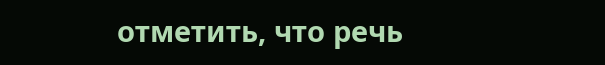отметить, что речь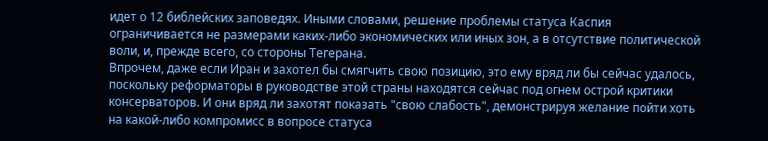идет о 12 библейских заповедях. Иными словами, решение проблемы статуса Каспия ограничивается не размерами каких-либо экономических или иных зон, а в отсутствие политической воли, и, прежде всего, со стороны Тегерана.
Впрочем, даже если Иран и захотел бы смягчить свою позицию, это ему вряд ли бы сейчас удалось, поскольку реформаторы в руководстве этой страны находятся сейчас под огнем острой критики консерваторов. И они вряд ли захотят показать "свою слабость", демонстрируя желание пойти хоть на какой-либо компромисс в вопросе статуса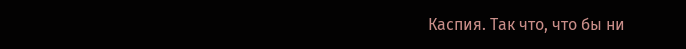Каспия. Так что, что бы ни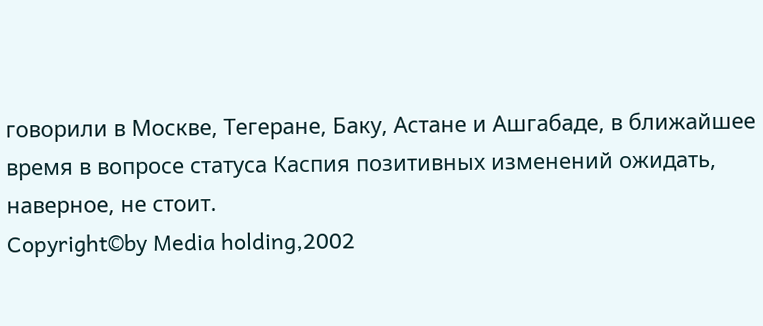говорили в Москве, Тегеране, Баку, Астане и Ашгабаде, в ближайшее время в вопросе статуса Каспия позитивных изменений ожидать, наверное, не стоит.
Copyright©by Media holding,2002